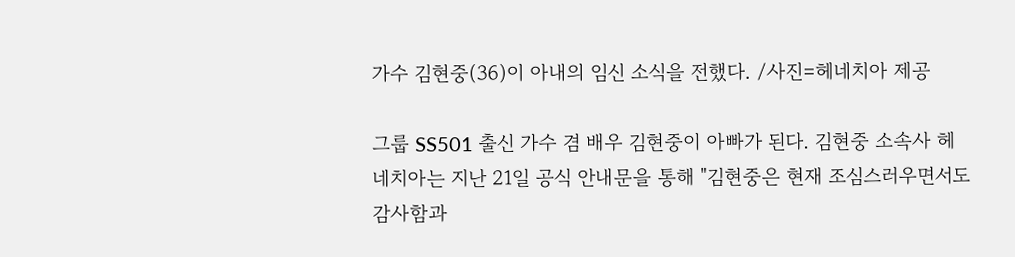가수 김현중(36)이 아내의 임신 소식을 전했다. /사진=헤네치아 제공

그룹 SS501 출신 가수 겸 배우 김현중이 아빠가 된다. 김현중 소속사 헤네치아는 지난 21일 공식 안내문을 통해 "김현중은 현재 조심스러우면서도 감사함과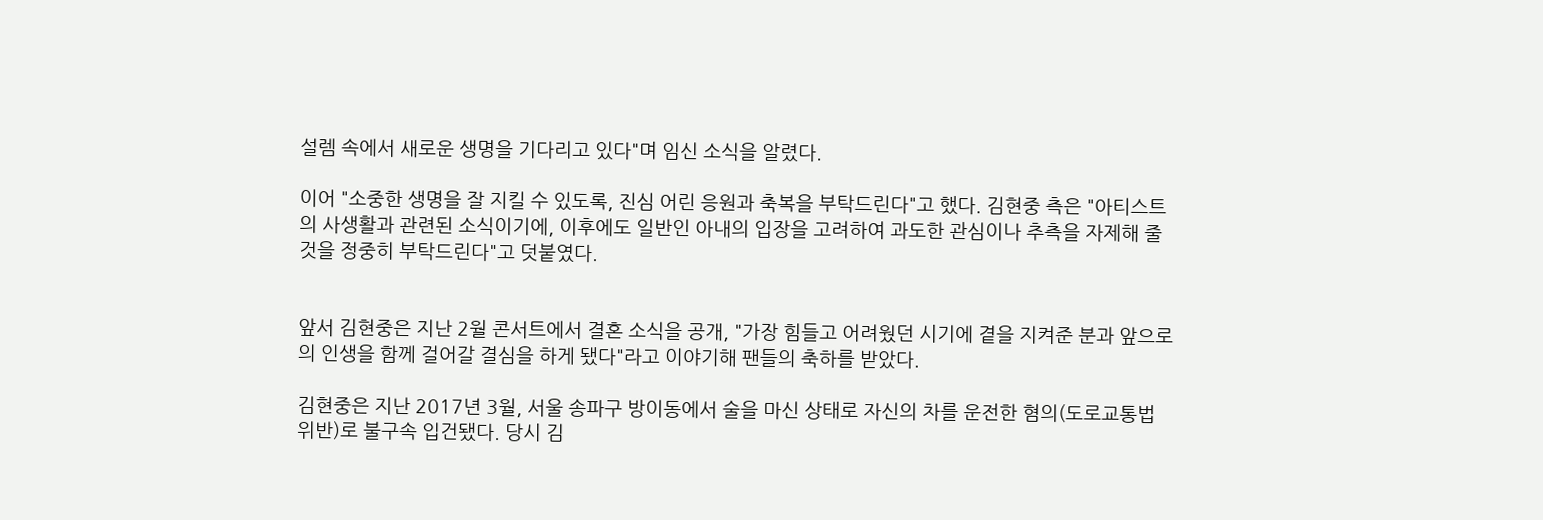설렘 속에서 새로운 생명을 기다리고 있다"며 임신 소식을 알렸다.

이어 "소중한 생명을 잘 지킬 수 있도록, 진심 어린 응원과 축복을 부탁드린다"고 했다. 김현중 측은 "아티스트의 사생활과 관련된 소식이기에, 이후에도 일반인 아내의 입장을 고려하여 과도한 관심이나 추측을 자제해 줄 것을 정중히 부탁드린다"고 덧붙였다.


앞서 김현중은 지난 2월 콘서트에서 결혼 소식을 공개, "가장 힘들고 어려웠던 시기에 곁을 지켜준 분과 앞으로의 인생을 함께 걸어갈 결심을 하게 됐다"라고 이야기해 팬들의 축하를 받았다.

김현중은 지난 2017년 3월, 서울 송파구 방이동에서 술을 마신 상태로 자신의 차를 운전한 혐의(도로교통법 위반)로 불구속 입건됐다. 당시 김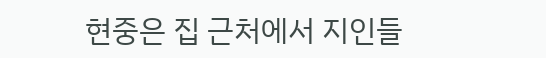현중은 집 근처에서 지인들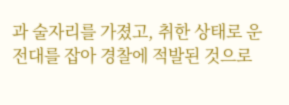과 술자리를 가졌고, 취한 상태로 운전대를 잡아 경찰에 적발된 것으로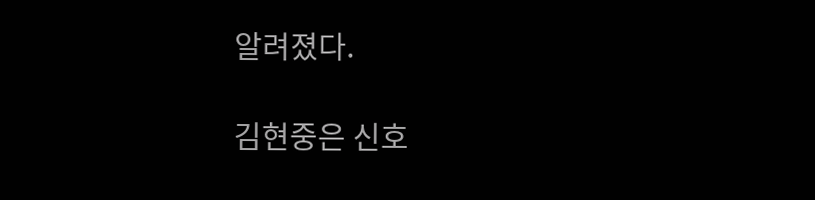알려졌다.

김현중은 신호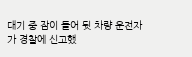대기 중 잠이 들어 뒷 차량 운전자가 경찰에 신고했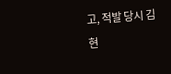고, 적발 당시 김현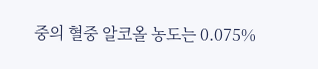중의 혈중 알코올 농도는 0.075%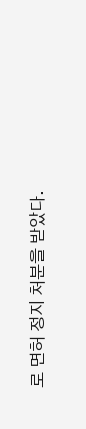로 면허 정지 처분을 받았다.